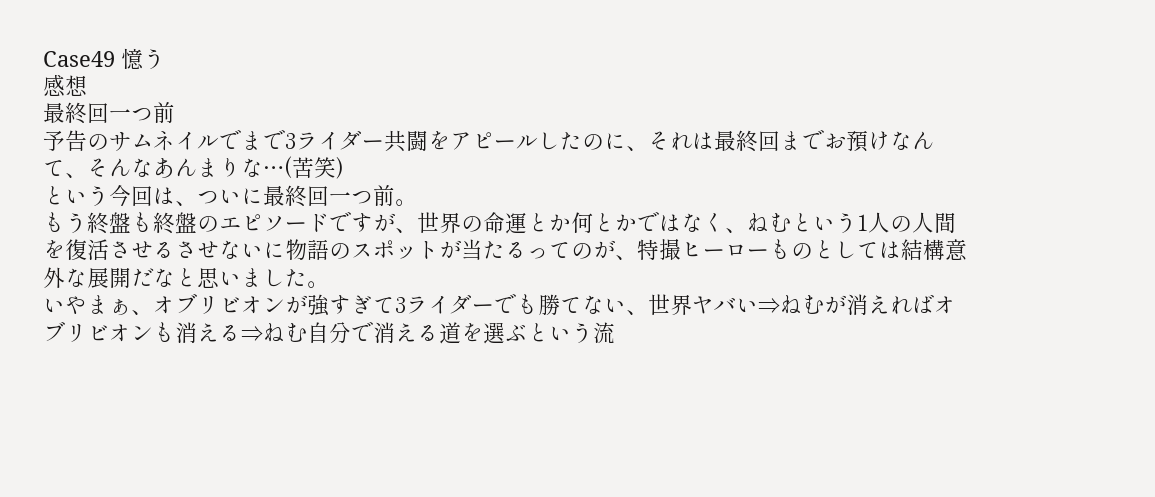Case49 憶う
感想
最終回一つ前
予告のサムネイルでまで3ライダー共闘をアピールしたのに、それは最終回までお預けなんて、そんなあんまりな…(苦笑)
という今回は、ついに最終回一つ前。
もう終盤も終盤のエピソードですが、世界の命運とか何とかではなく、ねむという1人の人間を復活させるさせないに物語のスポットが当たるってのが、特撮ヒーローものとしては結構意外な展開だなと思いました。
いやまぁ、オブリビオンが強すぎて3ライダーでも勝てない、世界ヤバい⇒ねむが消えればオブリビオンも消える⇒ねむ自分で消える道を選ぶという流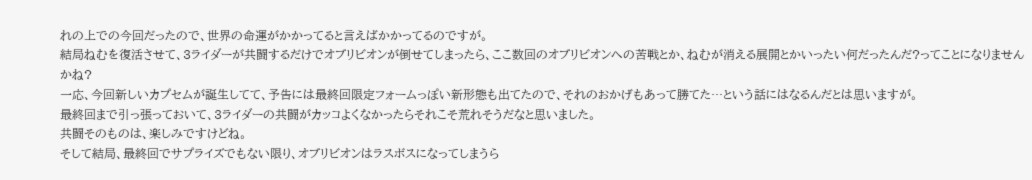れの上での今回だったので、世界の命運がかかってると言えばかかってるのですが。
結局ねむを復活させて、3ライダーが共闘するだけでオブリビオンが倒せてしまったら、ここ数回のオブリビオンへの苦戦とか、ねむが消える展開とかいったい何だったんだ?ってことになりませんかね?
一応、今回新しいカプセムが誕生してて、予告には最終回限定フォームっぽい新形態も出てたので、それのおかげもあって勝てた…という話にはなるんだとは思いますが。
最終回まで引っ張っておいて、3ライダーの共闘がカッコよくなかったらそれこそ荒れそうだなと思いました。
共闘そのものは、楽しみですけどね。
そして結局、最終回でサプライズでもない限り、オブリビオンはラスボスになってしまうら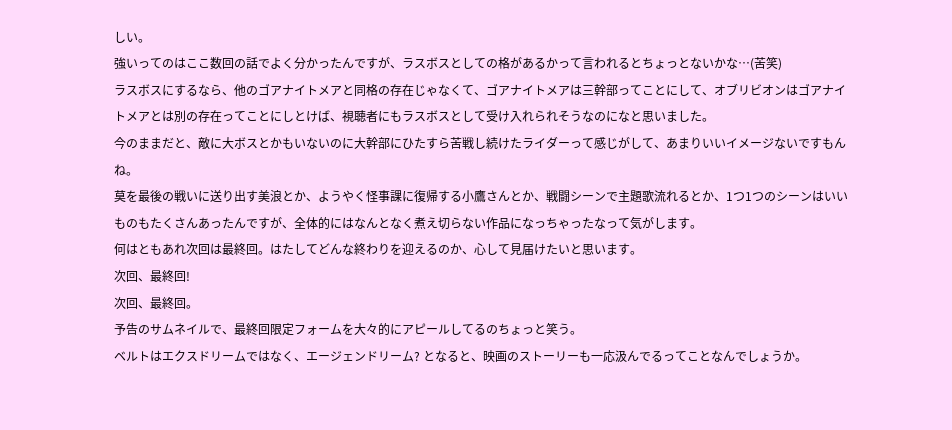しい。
強いってのはここ数回の話でよく分かったんですが、ラスボスとしての格があるかって言われるとちょっとないかな…(苦笑)
ラスボスにするなら、他のゴアナイトメアと同格の存在じゃなくて、ゴアナイトメアは三幹部ってことにして、オブリビオンはゴアナイトメアとは別の存在ってことにしとけば、視聴者にもラスボスとして受け入れられそうなのになと思いました。
今のままだと、敵に大ボスとかもいないのに大幹部にひたすら苦戦し続けたライダーって感じがして、あまりいいイメージないですもんね。
莫を最後の戦いに送り出す美浪とか、ようやく怪事課に復帰する小鷹さんとか、戦闘シーンで主題歌流れるとか、1つ1つのシーンはいいものもたくさんあったんですが、全体的にはなんとなく煮え切らない作品になっちゃったなって気がします。
何はともあれ次回は最終回。はたしてどんな終わりを迎えるのか、心して見届けたいと思います。
次回、最終回!
次回、最終回。
予告のサムネイルで、最終回限定フォームを大々的にアピールしてるのちょっと笑う。
ベルトはエクスドリームではなく、エージェンドリーム? となると、映画のストーリーも一応汲んでるってことなんでしょうか。